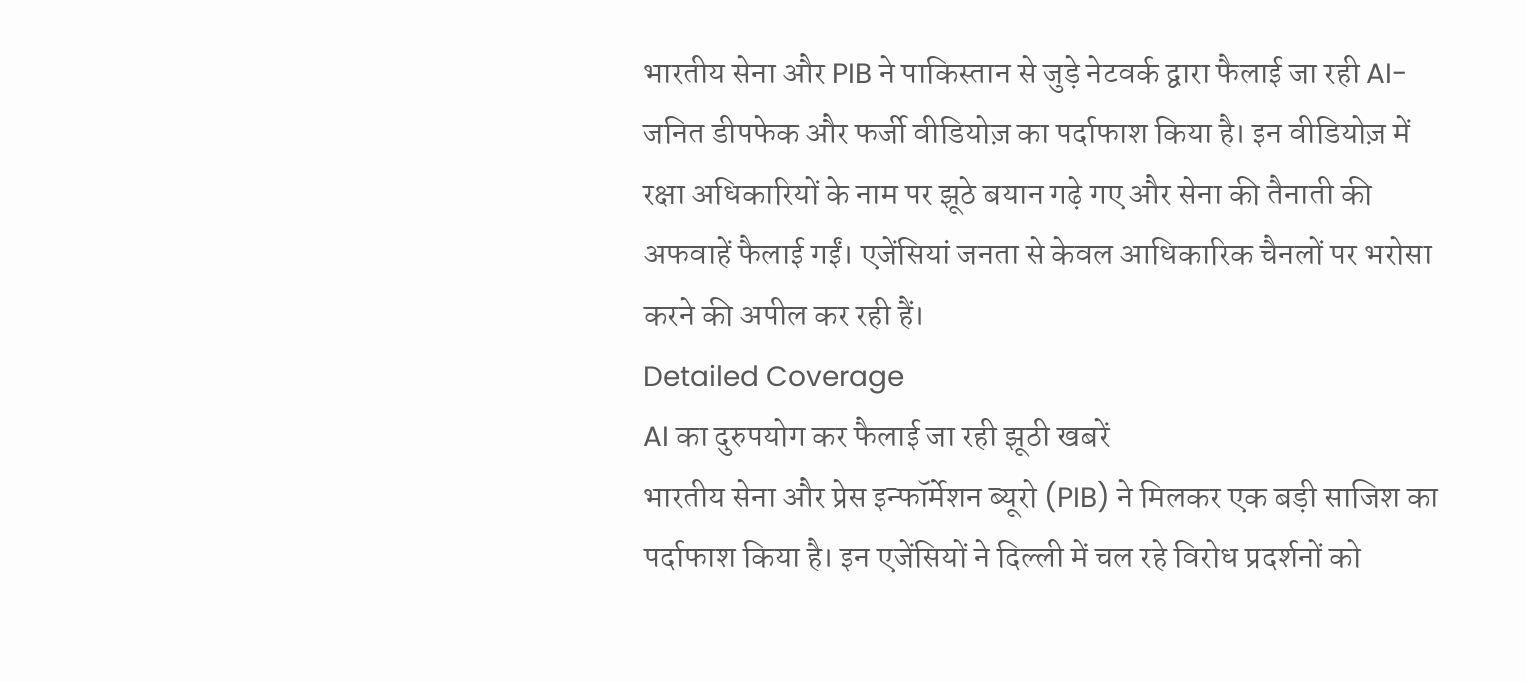भारतीय सेना और PIB ने पाकिस्तान से जुड़े नेटवर्क द्वारा फैलाई जा रही AI-जनित डीपफेक और फर्जी वीडियोज़ का पर्दाफाश किया है। इन वीडियोज़ में रक्षा अधिकारियों के नाम पर झूठे बयान गढ़े गए और सेना की तैनाती की अफवाहें फैलाई गईं। एजेंसियां जनता से केवल आधिकारिक चैनलों पर भरोसा करने की अपील कर रही हैं।
Detailed Coverage
AI का दुरुपयोग कर फैलाई जा रही झूठी खबरें
भारतीय सेना और प्रेस इन्फॉर्मेशन ब्यूरो (PIB) ने मिलकर एक बड़ी साजिश का पर्दाफाश किया है। इन एजेंसियों ने दिल्ली में चल रहे विरोध प्रदर्शनों को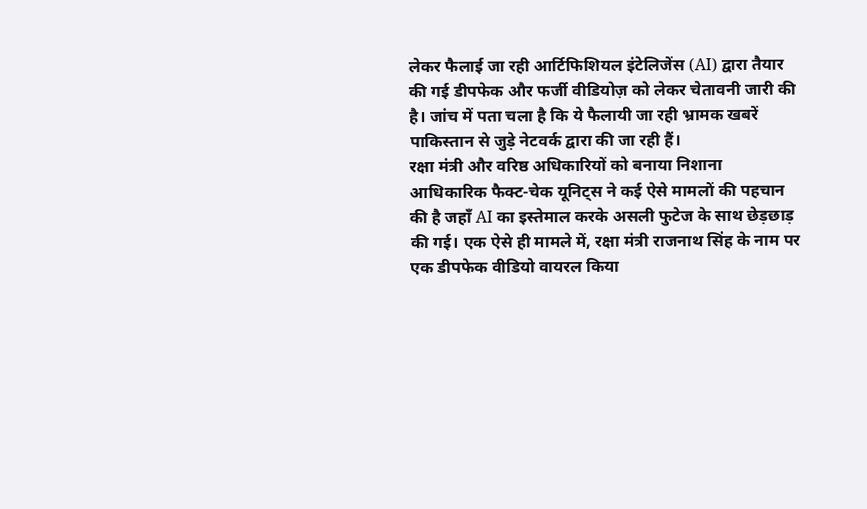लेकर फैलाई जा रही आर्टिफिशियल इंटेलिजेंस (AI) द्वारा तैयार की गई डीपफेक और फर्जी वीडियोज़ को लेकर चेतावनी जारी की है। जांच में पता चला है कि ये फैलायी जा रही भ्रामक खबरें पाकिस्तान से जुड़े नेटवर्क द्वारा की जा रही हैं।
रक्षा मंत्री और वरिष्ठ अधिकारियों को बनाया निशाना
आधिकारिक फैक्ट-चेक यूनिट्स ने कई ऐसे मामलों की पहचान की है जहाँ AI का इस्तेमाल करके असली फुटेज के साथ छेड़छाड़ की गई। एक ऐसे ही मामले में, रक्षा मंत्री राजनाथ सिंह के नाम पर एक डीपफेक वीडियो वायरल किया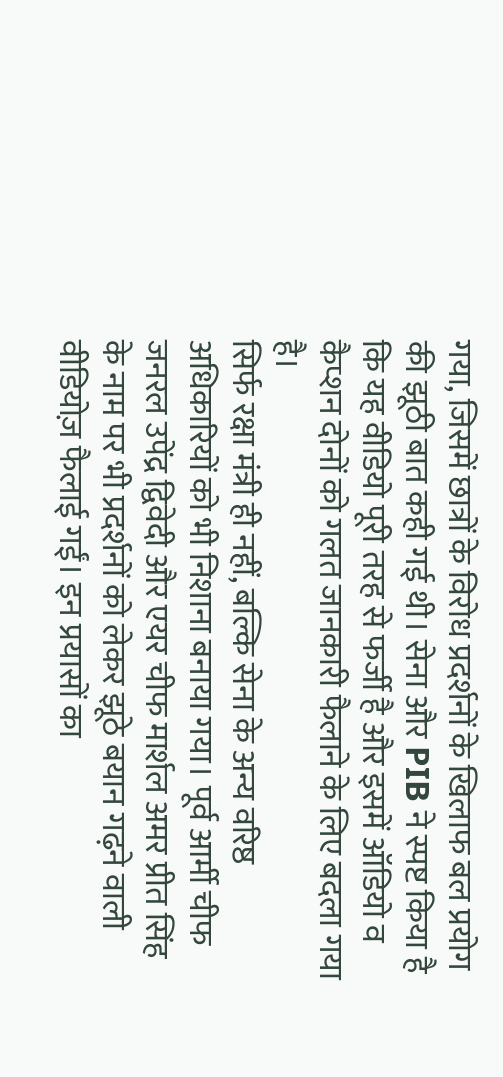गया, जिसमें छात्रों के विरोध प्रदर्शनों के खिलाफ बल प्रयोग की झूठी बात कही गई थी। सेना और PIB ने स्पष्ट किया है कि यह वीडियो पूरी तरह से फर्जी है और इसमें ऑडियो व कैप्शन दोनों को गलत जानकारी फैलाने के लिए बदला गया है।
सिर्फ रक्षा मंत्री ही नहीं, बल्कि सेना के अन्य वरिष्ठ अधिकारियों को भी निशाना बनाया गया। पूर्व आर्मी चीफ जनरल उपेंद्र द्विवेदी और एयर चीफ मार्शल अमर प्रीत सिंह के नाम पर भी प्रदर्शनों को लेकर झूठे बयान गढ़ने वाली वीडियोज़ फैलाई गईं। इन प्रयासों का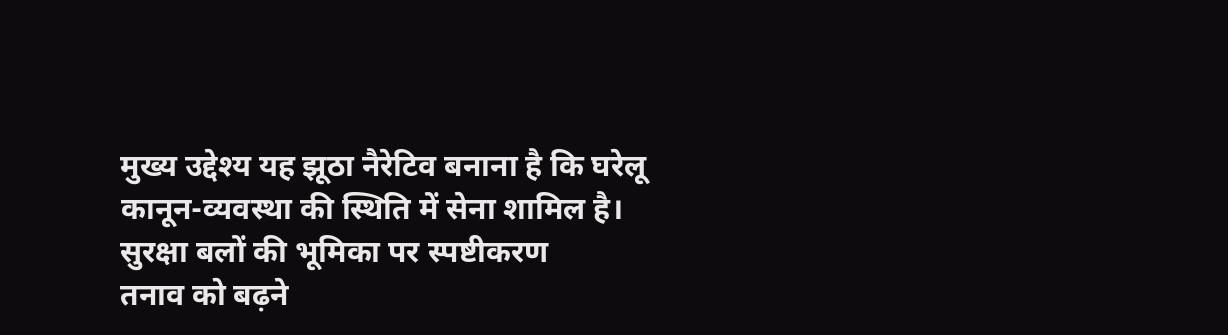मुख्य उद्देश्य यह झूठा नैरेटिव बनाना है कि घरेलू कानून-व्यवस्था की स्थिति में सेना शामिल है।
सुरक्षा बलों की भूमिका पर स्पष्टीकरण
तनाव को बढ़ने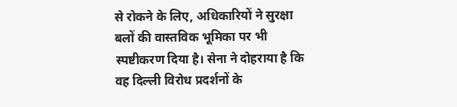से रोकने के लिए, अधिकारियों ने सुरक्षा बलों की वास्तविक भूमिका पर भी स्पष्टीकरण दिया है। सेना ने दोहराया है कि वह दिल्ली विरोध प्रदर्शनों के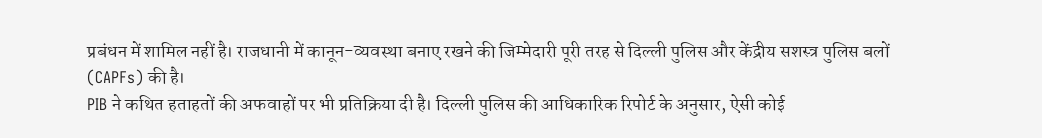प्रबंधन में शामिल नहीं है। राजधानी में कानून-व्यवस्था बनाए रखने की जिम्मेदारी पूरी तरह से दिल्ली पुलिस और केंद्रीय सशस्त्र पुलिस बलों (CAPFs) की है।
PIB ने कथित हताहतों की अफवाहों पर भी प्रतिक्रिया दी है। दिल्ली पुलिस की आधिकारिक रिपोर्ट के अनुसार, ऐसी कोई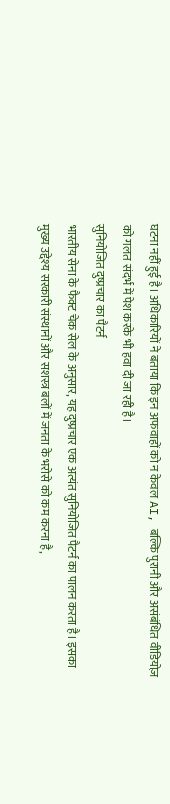घटना नहीं हुई है। अधिकारियों ने बताया कि इन अफवाहों को न केवल AI, बल्कि पुरानी और असंबंधित वीडियोज़ को गलत संदर्भ में पेश करके भी हवा दी जा रही है।
सुनियोजित दुष्प्रचार का पैटर्न
भारतीय सेना के फैक्ट चेक सेल के अनुसार, यह दुष्प्रचार एक अत्यंत सुनियोजित पैटर्न का पालन करता है। इसका मुख्य उद्देश्य सरकारी संस्थानों और सशस्त्र बलों में जनता के भरोसे को कम करना है,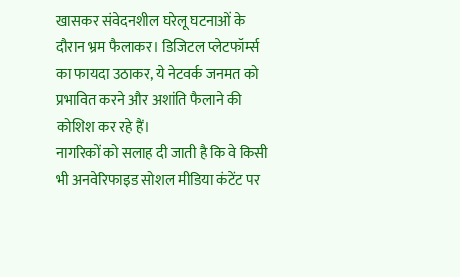खासकर संवेदनशील घरेलू घटनाओं के दौरान भ्रम फैलाकर। डिजिटल प्लेटफॉर्म्स का फायदा उठाकर, ये नेटवर्क जनमत को प्रभावित करने और अशांति फैलाने की कोशिश कर रहे हैं।
नागरिकों को सलाह दी जाती है कि वे किसी भी अनवेरिफाइड सोशल मीडिया कंटेंट पर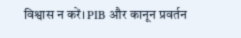विश्वास न करें। PIB और कानून प्रवर्तन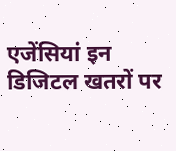एजेंसियां इन डिजिटल खतरों पर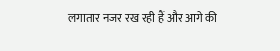लगातार नजर रख रही हैं और आगे की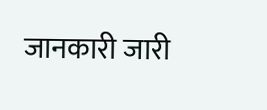जानकारी जारी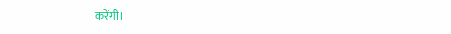करेंगी।